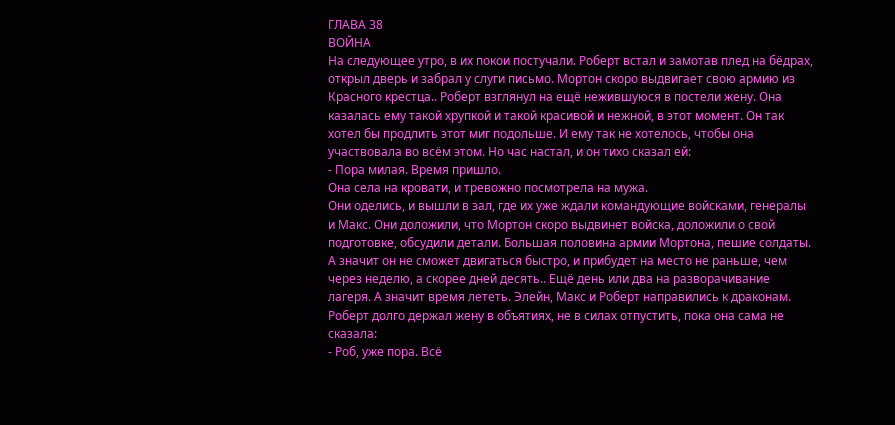ГЛАВА 38
ВОЙНА
На следующее утро, в их покои постучали. Роберт встал и замотав плед на бёдрах, открыл дверь и забрал у слуги письмо. Мортон скоро выдвигает свою армию из Красного крестца.. Роберт взглянул на ещё нежившуюся в постели жену. Она казалась ему такой хрупкой и такой красивой и нежной, в этот момент. Он так хотел бы продлить этот миг подольше. И ему так не хотелось, чтобы она участвовала во всём этом. Но час настал, и он тихо сказал ей:
- Пора милая. Время пришло.
Она села на кровати, и тревожно посмотрела на мужа.
Они оделись, и вышли в зал, где их уже ждали командующие войсками, генералы и Макс. Они доложили, что Мортон скоро выдвинет войска, доложили о свой подготовке, обсудили детали. Большая половина армии Мортона, пешие солдаты. А значит он не сможет двигаться быстро, и прибудет на место не раньше, чем через неделю, а скорее дней десять.. Ещё день или два на разворачивание лагеря. А значит время лететь. Элейн, Макс и Роберт направились к драконам. Роберт долго держал жену в объятиях, не в силах отпустить, пока она сама не сказала:
- Роб, уже пора. Всё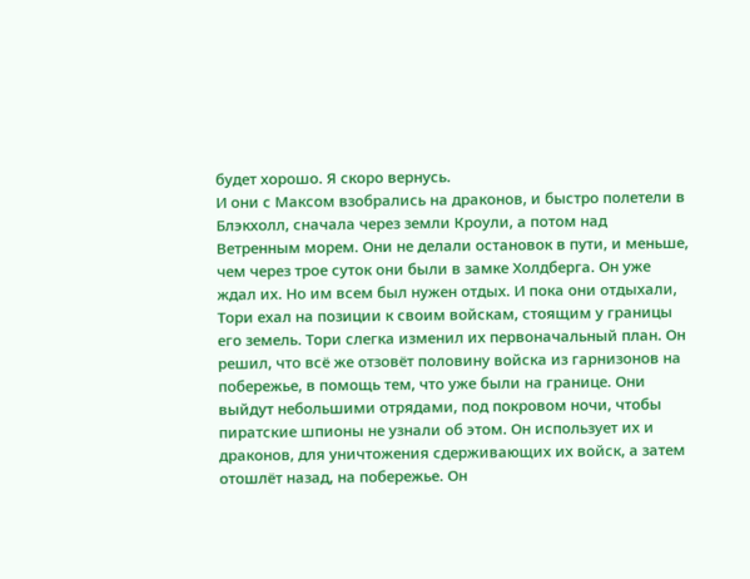будет хорошо. Я скоро вернусь.
И они с Максом взобрались на драконов, и быстро полетели в Блэкхолл, сначала через земли Кроули, а потом над Ветренным морем. Они не делали остановок в пути, и меньше, чем через трое суток они были в замке Холдберга. Он уже ждал их. Но им всем был нужен отдых. И пока они отдыхали, Тори ехал на позиции к своим войскам, стоящим у границы его земель. Тори слегка изменил их первоначальный план. Он решил, что всё же отзовёт половину войска из гарнизонов на побережье, в помощь тем, что уже были на границе. Они выйдут небольшими отрядами, под покровом ночи, чтобы пиратские шпионы не узнали об этом. Он использует их и драконов, для уничтожения сдерживающих их войск, а затем отошлёт назад, на побережье. Он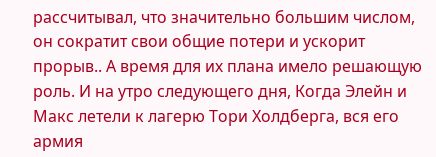рассчитывал, что значительно большим числом, он сократит свои общие потери и ускорит прорыв.. А время для их плана имело решающую роль. И на утро следующего дня, Когда Элейн и Макс летели к лагерю Тори Холдберга, вся его армия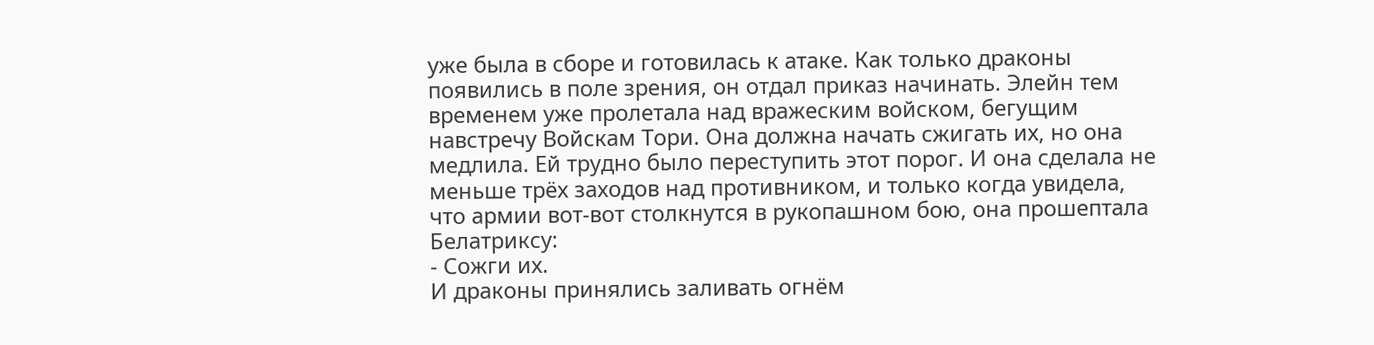уже была в сборе и готовилась к атаке. Как только драконы появились в поле зрения, он отдал приказ начинать. Элейн тем временем уже пролетала над вражеским войском, бегущим навстречу Войскам Тори. Она должна начать сжигать их, но она медлила. Ей трудно было переступить этот порог. И она сделала не меньше трёх заходов над противником, и только когда увидела, что армии вот-вот столкнутся в рукопашном бою, она прошептала Белатриксу:
- Сожги их.
И драконы принялись заливать огнём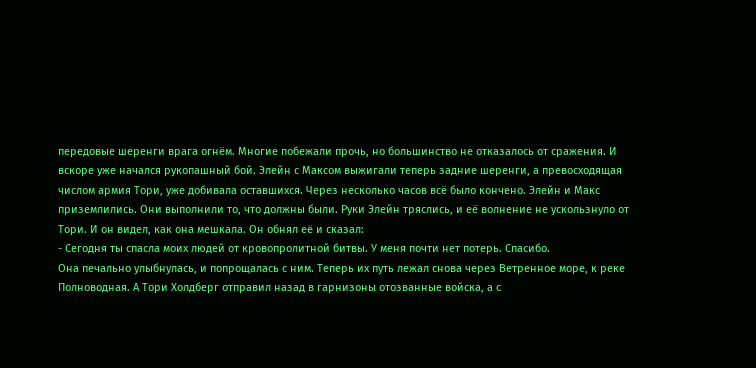передовые шеренги врага огнём. Многие побежали прочь, но большинство не отказалось от сражения. И вскоре уже начался рукопашный бой. Элейн с Максом выжигали теперь задние шеренги, а превосходящая числом армия Тори, уже добивала оставшихся. Через несколько часов всё было кончено. Элейн и Макс приземлились. Они выполнили то, что должны были. Руки Элейн тряслись, и её волнение не ускользнуло от Тори. И он видел, как она мешкала. Он обнял её и сказал:
- Сегодня ты спасла моих людей от кровопролитной битвы. У меня почти нет потерь. Спасибо.
Она печально улыбнулась, и попрощалась с ним. Теперь их путь лежал снова через Ветренное море, к реке Полноводная. А Тори Холдберг отправил назад в гарнизоны отозванные войска, а с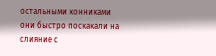остальными конниками они быстро поскакали на слияние с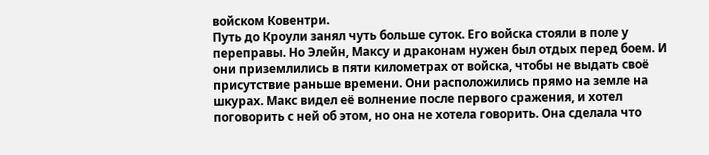войском Ковентри.
Путь до Кроули занял чуть больше суток. Его войска стояли в поле у переправы. Но Элейн, Максу и драконам нужен был отдых перед боем. И они приземлились в пяти километрах от войска, чтобы не выдать своё присутствие раньше времени. Они расположились прямо на земле на шкурах. Макс видел её волнение после первого сражения, и хотел поговорить с ней об этом, но она не хотела говорить. Она сделала что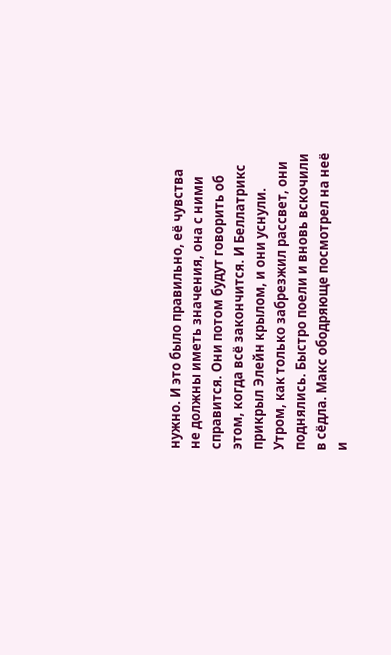нужно. И это было правильно, её чувства не должны иметь значения, она с ними справится. Они потом будут говорить об этом, когда всё закончится. И Беллатрикс прикрыл Элейн крылом, и они уснули. Утром, как только забрезжил рассвет, они поднялись. Быстро поели и вновь вскочили в сёдла. Макс ободряюще посмотрел на неё и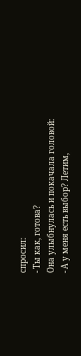спросил:
- Ты как, готова?
Она улыбнулась и покачала головой:
- А у меня есть выбор? Летим,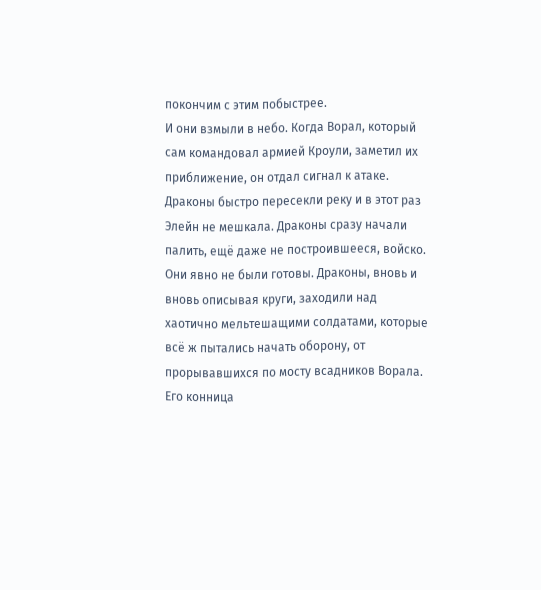покончим с этим побыстрее.
И они взмыли в небо. Когда Ворал, который сам командовал армией Кроули, заметил их приближение, он отдал сигнал к атаке. Драконы быстро пересекли реку и в этот раз Элейн не мешкала. Драконы сразу начали палить, ещё даже не построившееся, войско. Они явно не были готовы. Драконы, вновь и вновь описывая круги, заходили над хаотично мельтешащими солдатами, которые всё ж пытались начать оборону, от прорывавшихся по мосту всадников Ворала. Его конница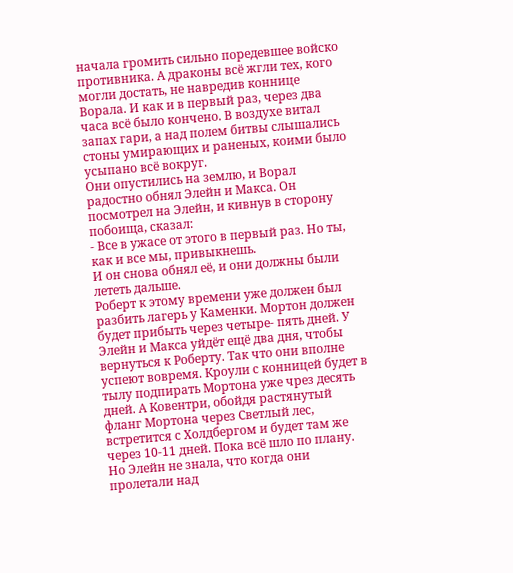начала громить сильно поредевшее войско противника. А драконы всё жгли тех, кого могли достать, не навредив коннице Ворала. И как и в первый раз, через два часа всё было кончено. В воздухе витал запах гари, а над полем битвы слышались стоны умирающих и раненых, коими было усыпано всё вокруг.
Они опустились на землю, и Ворал радостно обнял Элейн и Макса. Он посмотрел на Элейн, и кивнув в сторону побоища, сказал:
- Все в ужасе от этого в первый раз. Но ты, как и все мы, привыкнешь.
И он снова обнял её, и они должны были лететь дальше.
Роберт к этому времени уже должен был разбить лагерь у Каменки. Мортон должен будет прибыть через четыре- пять дней. У Элейн и Макса уйдёт ещё два дня, чтобы вернуться к Роберту. Так что они вполне успеют вовремя. Кроули с конницей будет в тылу подпирать Мортона уже чрез десять дней. А Ковентри, обойдя растянутый фланг Мортона через Светлый лес, встретится с Холдбергом и будет там же через 10-11 дней. Пока всё шло по плану.
Но Элейн не знала, что когда они пролетали над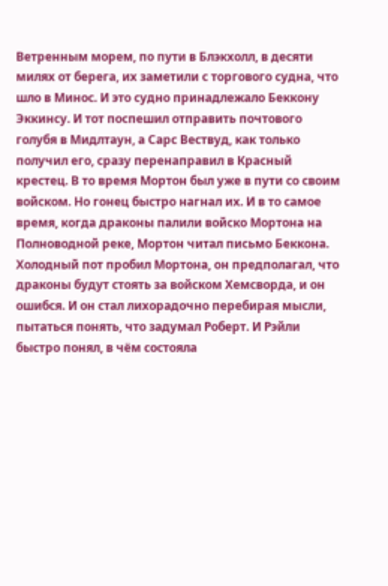Ветренным морем, по пути в Блэкхолл, в десяти милях от берега, их заметили с торгового судна, что шло в Минос. И это судно принадлежало Беккону Эккинсу. И тот поспешил отправить почтового голубя в Мидлтаун, а Сарс Вествуд, как только получил его, сразу перенаправил в Красный крестец. В то время Мортон был уже в пути со своим войском. Но гонец быстро нагнал их. И в то самое время, когда драконы палили войско Мортона на Полноводной реке, Мортон читал письмо Беккона.
Холодный пот пробил Мортона, он предполагал, что драконы будут стоять за войском Хемсворда, и он ошибся. И он стал лихорадочно перебирая мысли, пытаться понять, что задумал Роберт. И Рэйли быстро понял, в чём состояла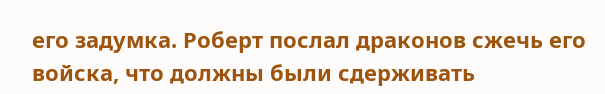его задумка. Роберт послал драконов сжечь его войска, что должны были сдерживать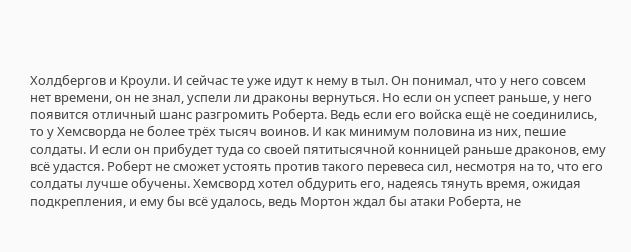Холдбергов и Кроули. И сейчас те уже идут к нему в тыл. Он понимал, что у него совсем нет времени, он не знал, успели ли драконы вернуться. Но если он успеет раньше, у него появится отличный шанс разгромить Роберта. Ведь если его войска ещё не соединились, то у Хемсворда не более трёх тысяч воинов. И как минимум половина из них, пешие солдаты. И если он прибудет туда со своей пятитысячной конницей раньше драконов, ему всё удастся. Роберт не сможет устоять против такого перевеса сил, несмотря на то, что его солдаты лучше обучены. Хемсворд хотел обдурить его, надеясь тянуть время, ожидая подкрепления, и ему бы всё удалось, ведь Мортон ждал бы атаки Роберта, не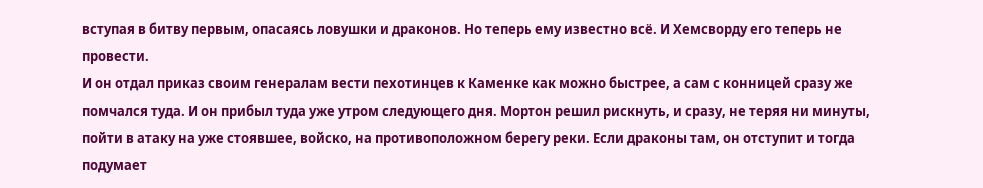вступая в битву первым, опасаясь ловушки и драконов. Но теперь ему известно всё. И Хемсворду его теперь не провести.
И он отдал приказ своим генералам вести пехотинцев к Каменке как можно быстрее, а сам с конницей сразу же помчался туда. И он прибыл туда уже утром следующего дня. Мортон решил рискнуть, и сразу, не теряя ни минуты, пойти в атаку на уже стоявшее, войско, на противоположном берегу реки. Если драконы там, он отступит и тогда подумает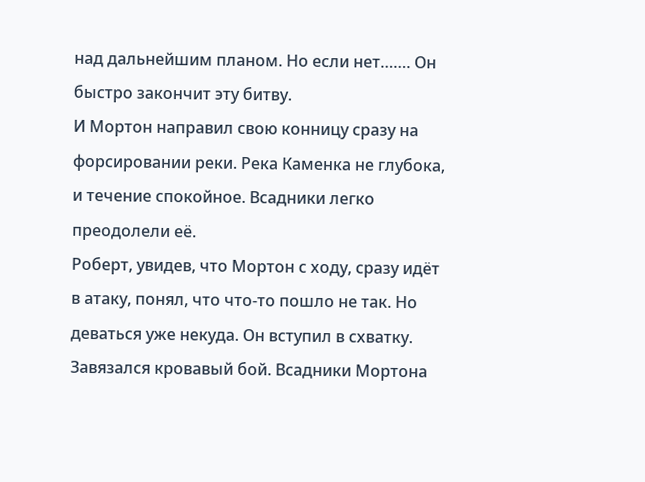над дальнейшим планом. Но если нет……. Он быстро закончит эту битву.
И Мортон направил свою конницу сразу на форсировании реки. Река Каменка не глубока, и течение спокойное. Всадники легко преодолели её.
Роберт, увидев, что Мортон с ходу, сразу идёт в атаку, понял, что что-то пошло не так. Но деваться уже некуда. Он вступил в схватку. Завязался кровавый бой. Всадники Мортона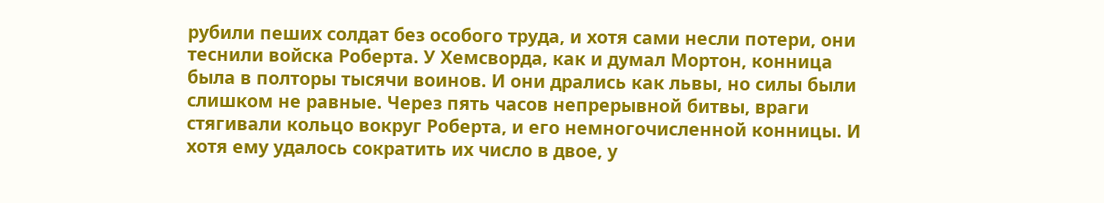рубили пеших солдат без особого труда, и хотя сами несли потери, они теснили войска Роберта. У Хемсворда, как и думал Мортон, конница была в полторы тысячи воинов. И они дрались как львы, но силы были слишком не равные. Через пять часов непрерывной битвы, враги стягивали кольцо вокруг Роберта, и его немногочисленной конницы. И хотя ему удалось сократить их число в двое, у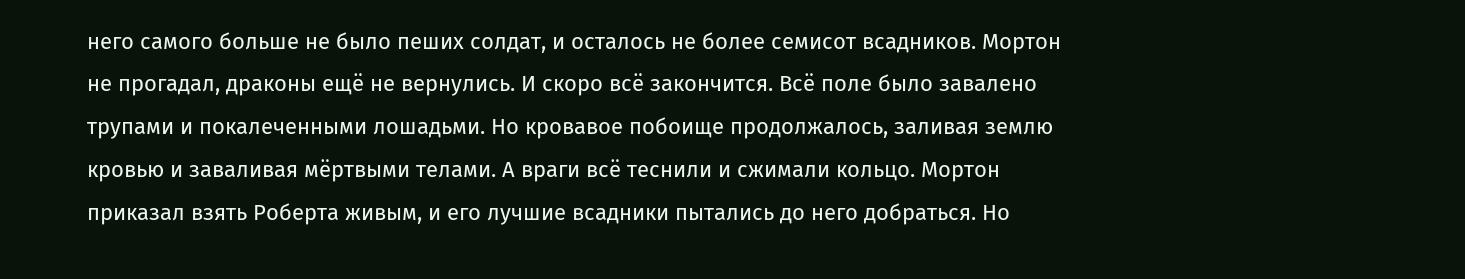него самого больше не было пеших солдат, и осталось не более семисот всадников. Мортон не прогадал, драконы ещё не вернулись. И скоро всё закончится. Всё поле было завалено трупами и покалеченными лошадьми. Но кровавое побоище продолжалось, заливая землю кровью и заваливая мёртвыми телами. А враги всё теснили и сжимали кольцо. Мортон приказал взять Роберта живым, и его лучшие всадники пытались до него добраться. Но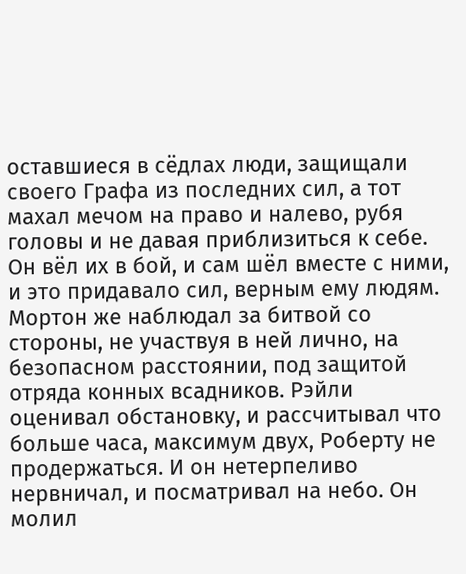оставшиеся в сёдлах люди, защищали своего Графа из последних сил, а тот махал мечом на право и налево, рубя головы и не давая приблизиться к себе. Он вёл их в бой, и сам шёл вместе с ними, и это придавало сил, верным ему людям. Мортон же наблюдал за битвой со стороны, не участвуя в ней лично, на безопасном расстоянии, под защитой отряда конных всадников. Рэйли оценивал обстановку, и рассчитывал что больше часа, максимум двух, Роберту не продержаться. И он нетерпеливо нервничал, и посматривал на небо. Он молил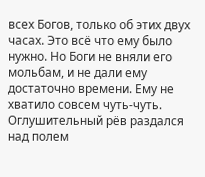всех Богов, только об этих двух часах. Это всё что ему было нужно. Но Боги не вняли его мольбам, и не дали ему достаточно времени. Ему не хватило совсем чуть-чуть.
Оглушительный рёв раздался над полем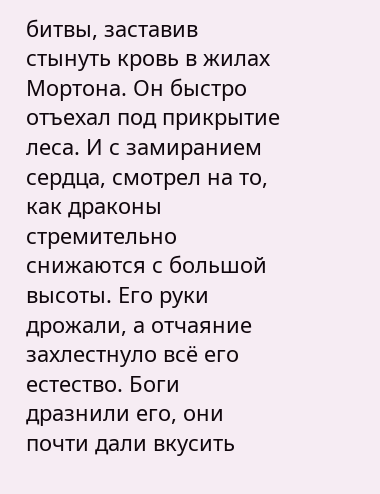битвы, заставив стынуть кровь в жилах Мортона. Он быстро отъехал под прикрытие леса. И с замиранием сердца, смотрел на то, как драконы стремительно снижаются с большой высоты. Его руки дрожали, а отчаяние захлестнуло всё его естество. Боги дразнили его, они почти дали вкусить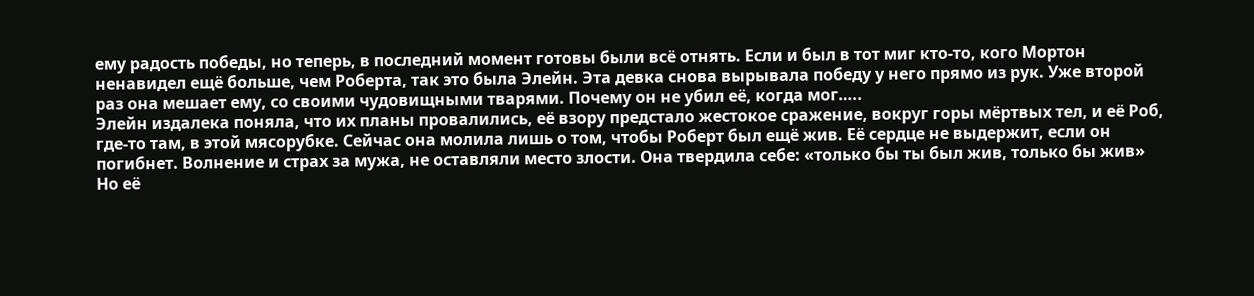ему радость победы, но теперь, в последний момент готовы были всё отнять. Если и был в тот миг кто-то, кого Мортон ненавидел ещё больше, чем Роберта, так это была Элейн. Эта девка снова вырывала победу у него прямо из рук. Уже второй раз она мешает ему, со своими чудовищными тварями. Почему он не убил её, когда мог…..
Элейн издалека поняла, что их планы провалились, её взору предстало жестокое сражение, вокруг горы мёртвых тел, и её Роб, где-то там, в этой мясорубке. Сейчас она молила лишь о том, чтобы Роберт был ещё жив. Её сердце не выдержит, если он погибнет. Волнение и страх за мужа, не оставляли место злости. Она твердила себе: «только бы ты был жив, только бы жив»
Но её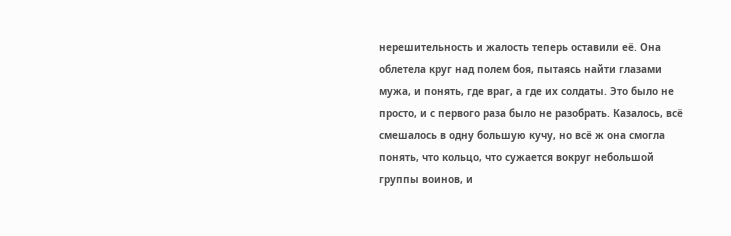нерешительность и жалость теперь оставили её. Она облетела круг над полем боя, пытаясь найти глазами мужа, и понять, где враг, а где их солдаты. Это было не просто, и с первого раза было не разобрать. Казалось, всё смешалось в одну большую кучу, но всё ж она смогла понять, что кольцо, что сужается вокруг небольшой группы воинов, и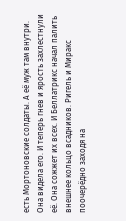есть Мортоновские солдаты. А её муж там внутри. Она видела его. И теперь гнев и ярость захлестнули её. Она сожжет их всех. И Беллатрикс начал палить внешнее кольцо всадников. Ригель и Миракс поочерёдно заходя на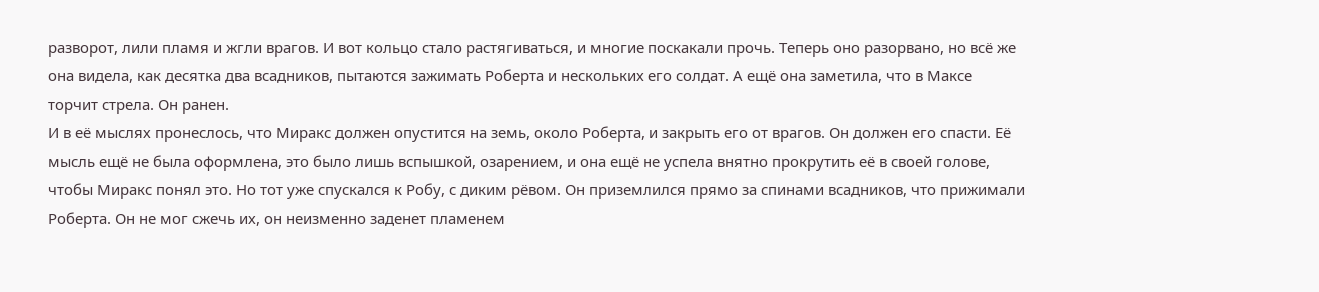разворот, лили пламя и жгли врагов. И вот кольцо стало растягиваться, и многие поскакали прочь. Теперь оно разорвано, но всё же она видела, как десятка два всадников, пытаются зажимать Роберта и нескольких его солдат. А ещё она заметила, что в Максе торчит стрела. Он ранен.
И в её мыслях пронеслось, что Миракс должен опустится на земь, около Роберта, и закрыть его от врагов. Он должен его спасти. Её мысль ещё не была оформлена, это было лишь вспышкой, озарением, и она ещё не успела внятно прокрутить её в своей голове, чтобы Миракс понял это. Но тот уже спускался к Робу, с диким рёвом. Он приземлился прямо за спинами всадников, что прижимали Роберта. Он не мог сжечь их, он неизменно заденет пламенем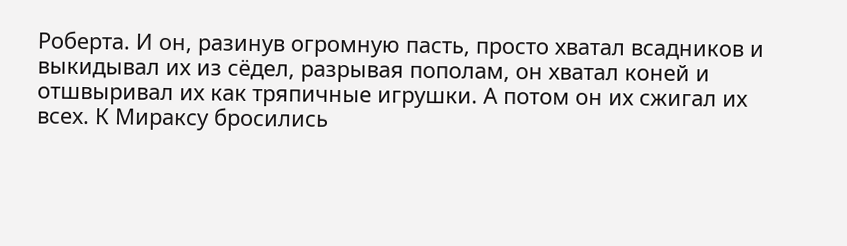Роберта. И он, разинув огромную пасть, просто хватал всадников и выкидывал их из сёдел, разрывая пополам, он хватал коней и отшвыривал их как тряпичные игрушки. А потом он их сжигал их всех. К Мираксу бросились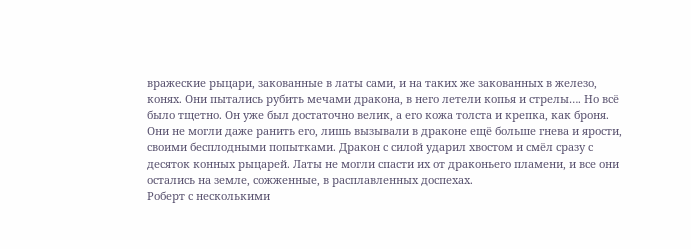вражеские рыцари, закованные в латы сами, и на таких же закованных в железо, конях. Они пытались рубить мечами дракона, в него летели копья и стрелы…. Но всё было тщетно. Он уже был достаточно велик, а его кожа толста и крепка, как броня. Они не могли даже ранить его, лишь вызывали в драконе ещё больше гнева и ярости, своими бесплодными попытками. Дракон с силой ударил хвостом и смёл сразу с десяток конных рыцарей. Латы не могли спасти их от драконьего пламени, и все они остались на земле, сожженные, в расплавленных доспехах.
Роберт с несколькими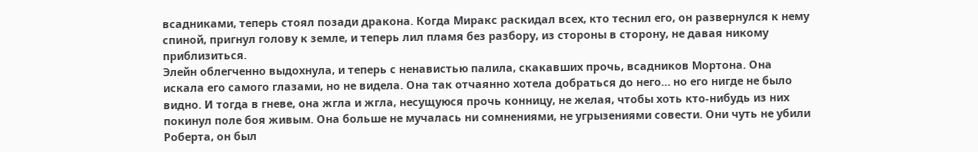всадниками, теперь стоял позади дракона. Когда Миракс раскидал всех, кто теснил его, он развернулся к нему спиной, пригнул голову к земле, и теперь лил пламя без разбору, из стороны в сторону, не давая никому приблизиться.
Элейн облегченно выдохнула, и теперь с ненавистью палила, скакавших прочь, всадников Мортона. Она искала его самого глазами, но не видела. Она так отчаянно хотела добраться до него… но его нигде не было видно. И тогда в гневе, она жгла и жгла, несущуюся прочь конницу, не желая, чтобы хоть кто-нибудь из них покинул поле боя живым. Она больше не мучалась ни сомнениями, не угрызениями совести. Они чуть не убили Роберта, он был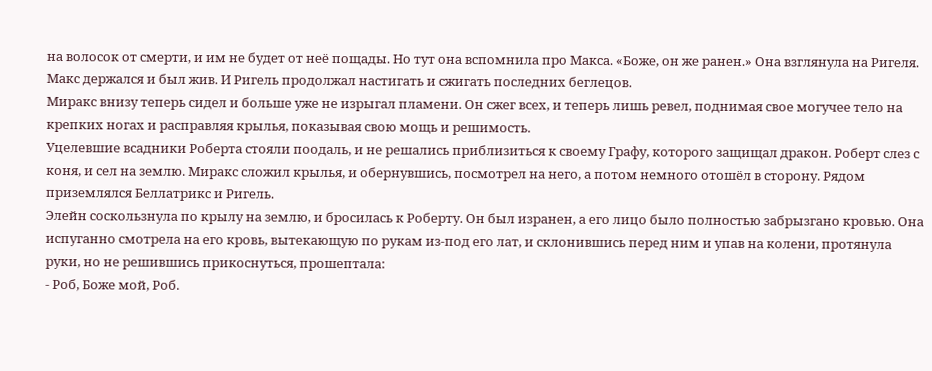на волосок от смерти, и им не будет от неё пощады. Но тут она вспомнила про Макса. «Боже, он же ранен.» Она взглянула на Ригеля. Макс держался и был жив. И Ригель продолжал настигать и сжигать последних беглецов.
Миракс внизу теперь сидел и больше уже не изрыгал пламени. Он сжег всех, и теперь лишь ревел, поднимая свое могучее тело на крепких ногах и расправляя крылья, показывая свою мощь и решимость.
Уцелевшие всадники Роберта стояли поодаль, и не решались приблизиться к своему Графу, которого защищал дракон. Роберт слез с коня, и сел на землю. Миракс сложил крылья, и обернувшись, посмотрел на него, а потом немного отошёл в сторону. Рядом приземлялся Беллатрикс и Ригель.
Элейн соскользнула по крылу на землю, и бросилась к Роберту. Он был изранен, а его лицо было полностью забрызгано кровью. Она испуганно смотрела на его кровь, вытекающую по рукам из-под его лат, и склонившись перед ним и упав на колени, протянула руки, но не решившись прикоснуться, прошептала:
- Роб, Боже мой, Роб.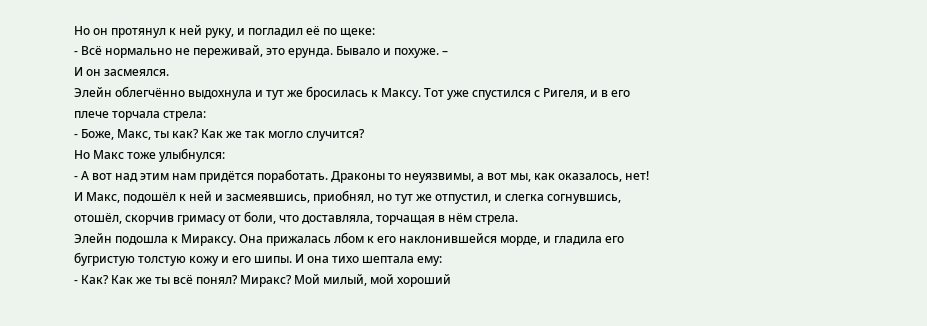Но он протянул к ней руку, и погладил её по щеке:
- Всё нормально не переживай, это ерунда. Бывало и похуже. –
И он засмеялся.
Элейн облегчённо выдохнула и тут же бросилась к Максу. Тот уже спустился с Ригеля, и в его плече торчала стрела:
- Боже, Макс, ты как? Как же так могло случится?
Но Макс тоже улыбнулся:
- А вот над этим нам придётся поработать. Драконы то неуязвимы, а вот мы, как оказалось, нет!
И Макс, подошёл к ней и засмеявшись, приобнял, но тут же отпустил, и слегка согнувшись, отошёл, скорчив гримасу от боли, что доставляла, торчащая в нём стрела.
Элейн подошла к Мираксу. Она прижалась лбом к его наклонившейся морде, и гладила его бугристую толстую кожу и его шипы. И она тихо шептала ему:
- Как? Как же ты всё понял? Миракс? Мой милый, мой хороший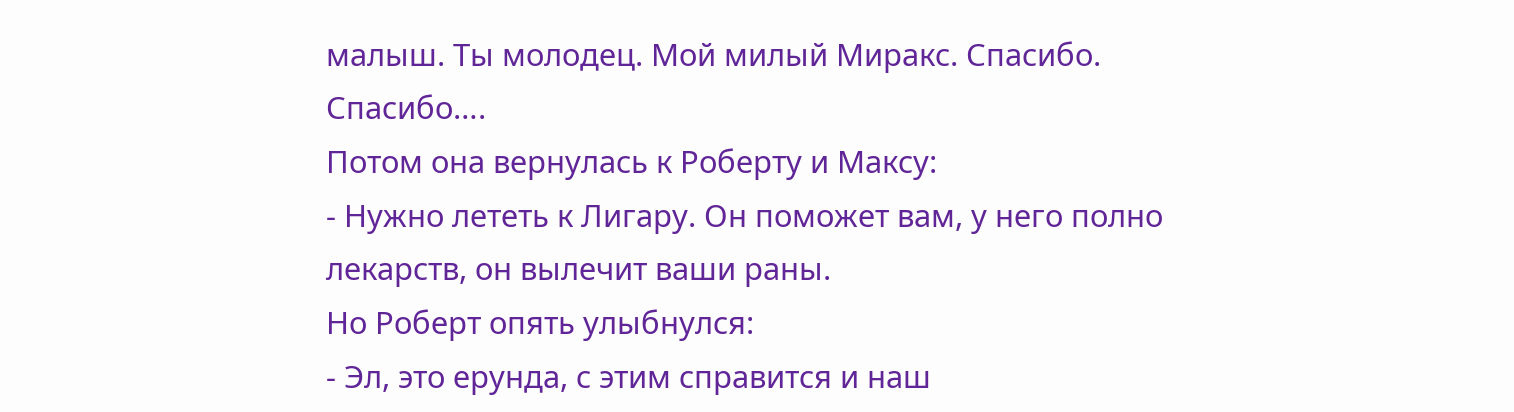малыш. Ты молодец. Мой милый Миракс. Спасибо. Спасибо….
Потом она вернулась к Роберту и Максу:
- Нужно лететь к Лигару. Он поможет вам, у него полно лекарств, он вылечит ваши раны.
Но Роберт опять улыбнулся:
- Эл, это ерунда, с этим справится и наш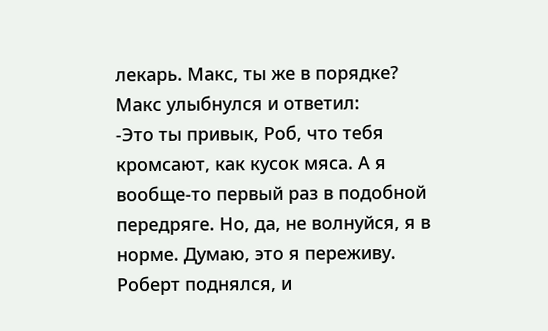лекарь. Макс, ты же в порядке?
Макс улыбнулся и ответил:
-Это ты привык, Роб, что тебя кромсают, как кусок мяса. А я вообще-то первый раз в подобной передряге. Но, да, не волнуйся, я в норме. Думаю, это я переживу.
Роберт поднялся, и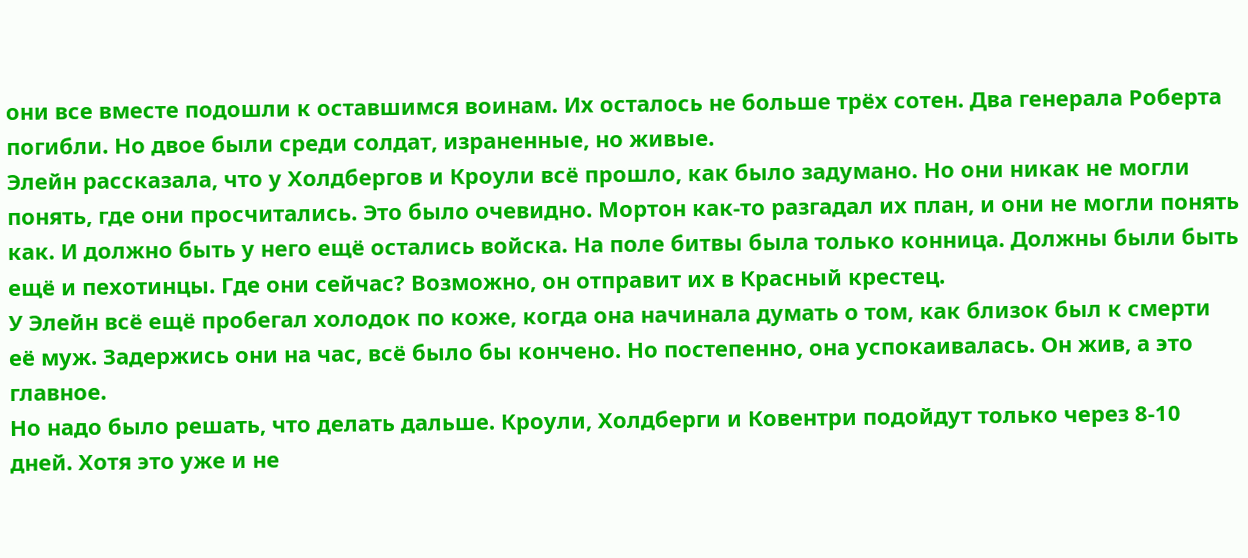они все вместе подошли к оставшимся воинам. Их осталось не больше трёх сотен. Два генерала Роберта погибли. Но двое были среди солдат, израненные, но живые.
Элейн рассказала, что у Холдбергов и Кроули всё прошло, как было задумано. Но они никак не могли понять, где они просчитались. Это было очевидно. Мортон как-то разгадал их план, и они не могли понять как. И должно быть у него ещё остались войска. На поле битвы была только конница. Должны были быть ещё и пехотинцы. Где они сейчас? Возможно, он отправит их в Красный крестец.
У Элейн всё ещё пробегал холодок по коже, когда она начинала думать о том, как близок был к смерти её муж. Задержись они на час, всё было бы кончено. Но постепенно, она успокаивалась. Он жив, а это главное.
Но надо было решать, что делать дальше. Кроули, Холдберги и Ковентри подойдут только через 8-10 дней. Хотя это уже и не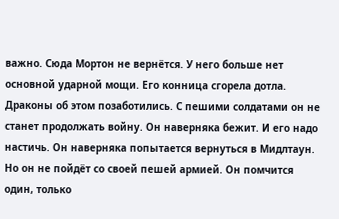важно. Сюда Мортон не вернётся. У него больше нет основной ударной мощи. Его конница сгорела дотла. Драконы об этом позаботились. С пешими солдатами он не станет продолжать войну. Он наверняка бежит. И его надо настичь. Он наверняка попытается вернуться в Мидлтаун. Но он не пойдёт со своей пешей армией. Он помчится один, только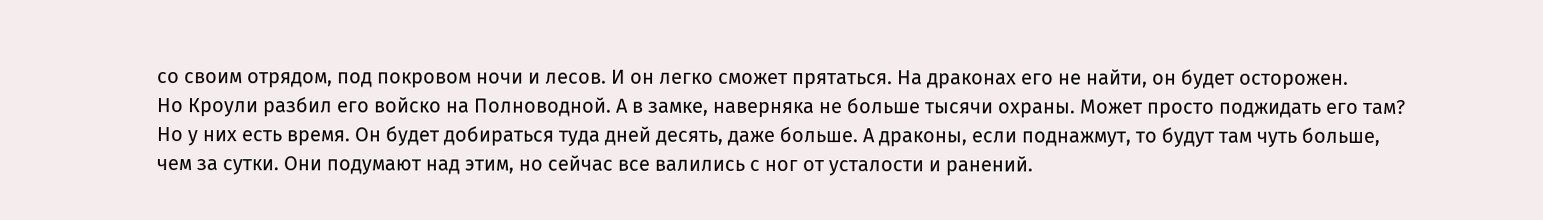со своим отрядом, под покровом ночи и лесов. И он легко сможет прятаться. На драконах его не найти, он будет осторожен.
Но Кроули разбил его войско на Полноводной. А в замке, наверняка не больше тысячи охраны. Может просто поджидать его там? Но у них есть время. Он будет добираться туда дней десять, даже больше. А драконы, если поднажмут, то будут там чуть больше, чем за сутки. Они подумают над этим, но сейчас все валились с ног от усталости и ранений.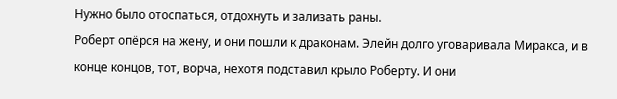Нужно было отоспаться, отдохнуть и зализать раны.
Роберт опёрся на жену, и они пошли к драконам. Элейн долго уговаривала Миракса, и в конце концов, тот, ворча, нехотя подставил крыло Роберту. И они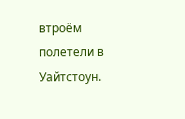втроём полетели в Уайтстоун.